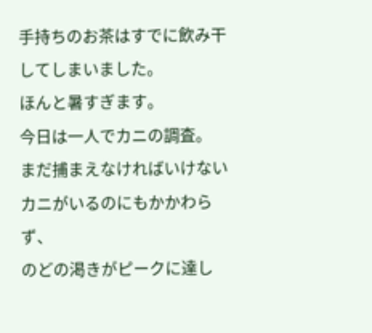手持ちのお茶はすでに飲み干してしまいました。
ほんと暑すぎます。
今日は一人でカニの調査。
まだ捕まえなければいけないカニがいるのにもかかわらず、
のどの渇きがピークに達し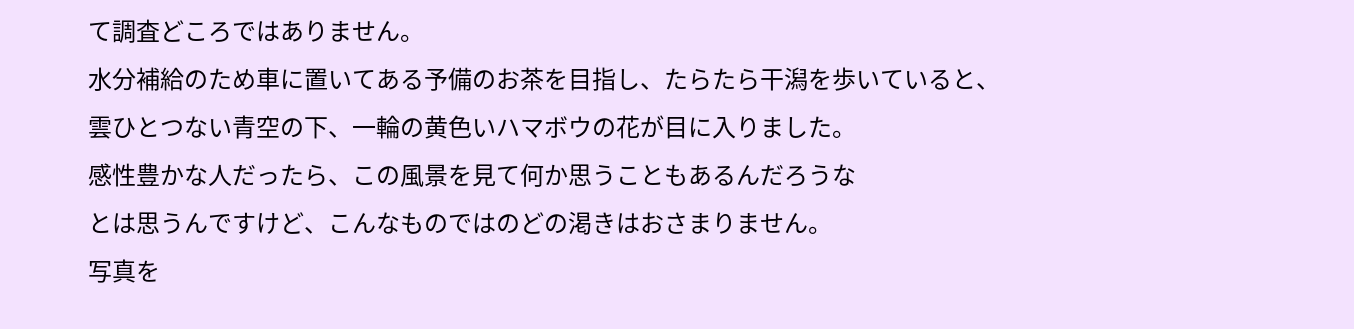て調査どころではありません。
水分補給のため車に置いてある予備のお茶を目指し、たらたら干潟を歩いていると、
雲ひとつない青空の下、一輪の黄色いハマボウの花が目に入りました。
感性豊かな人だったら、この風景を見て何か思うこともあるんだろうな
とは思うんですけど、こんなものではのどの渇きはおさまりません。
写真を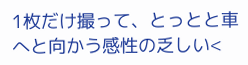1枚だけ撮って、とっとと車へと向かう感性の乏しい<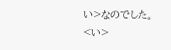い>なのでした。
<い>